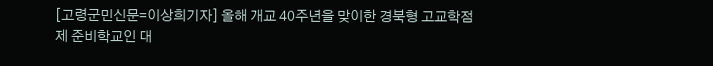[고령군민신문=이상희기자] 올해 개교 40주년을 맞이한 경북형 고교학점제 준비학교인 대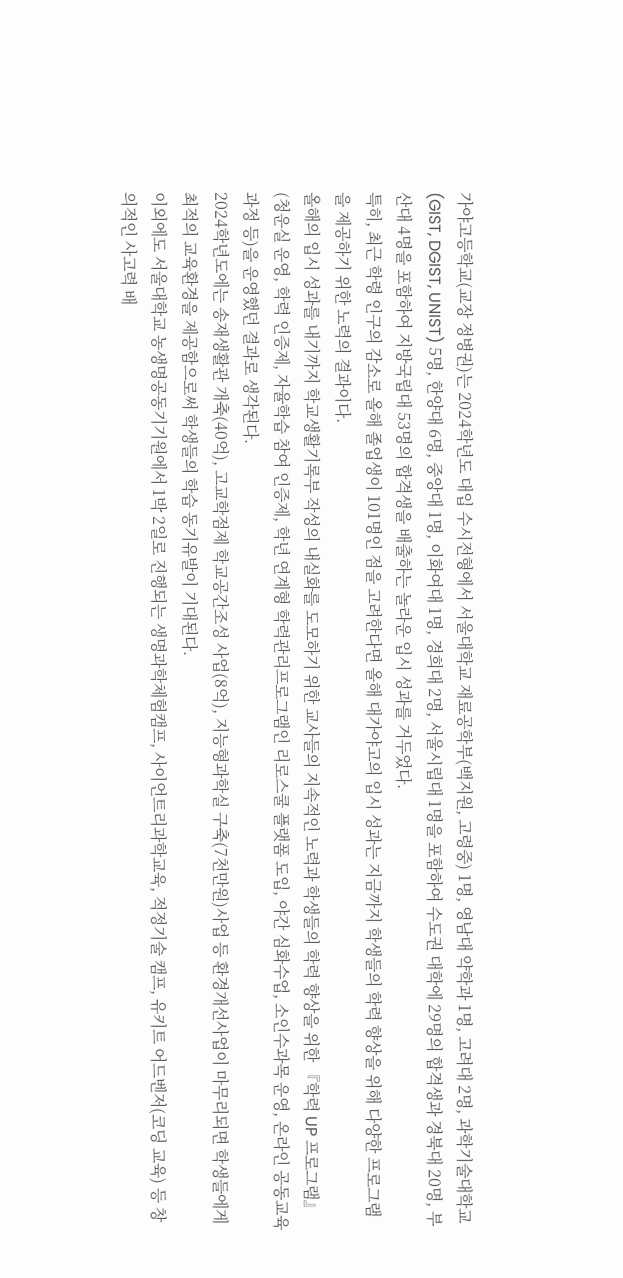가야고등학교(교장 정병권)는 2024학년도 대입 수시전형에서 서울대학교 재료공학부(백지원, 고령중) 1명, 영남대 약학과 1명, 고려대 2명, 과학기술대학교(GIST, DGIST, UNIST) 5명, 한양대 6명, 중앙대 1명, 이화여대 1명, 경희대 2명, 서울시립대 1명을 포함하여 수도권 대학에 29명의 합격생과 경북대 20명, 부산대 4명을 포함하여 지방국립대 53명의 합격생을 배출하는 놀라운 입시 성과를 거두었다.
특히, 최근 학령 인구의 감소로 올해 졸업생이 101명인 점을 고려한다면 올해 대가야고의 입시 성과는 지금까지 학생들의 학력 향상을 위해 다양한 프로그램을 제공하기 위한 노력의 결과이다.
올해의 입시 성과를 내기까지 학교생활기록부 작성의 내실화를 도모하기 위한 교사들의 지속적인 노력과 학생들의 학력 향상을 위한 『학력 UP 프로그램』(청운실 운영, 학력 인증제, 자율학습 참여 인증제, 학년 연계형 학력관리프로그램인 리로스쿨 플랫폼 도입, 야간 심화수업, 소인수과목 운영, 온라인 공동교육과정 등)을 운영했던 결과로 생각된다.
2024학년도에는 송재생활관 개축(40억), 고교학점제 학교공간조성 사업(8억), 지능형과학실 구축(7천만원)사업 등 환경개선사업이 마무리되면 학생들에게 최적의 교육환경을 제공함으로써 학생들의 학습 동기유발이 기대된다.
이외에도 서울대학교 농생명공동기기원에서 1박 2일로 진행되는 생명과학체험캠프, 사이언트리과학교육, 적정기술 캠프, 유키트 어드벤저(코딩 교육) 등 창의적인 사고력 배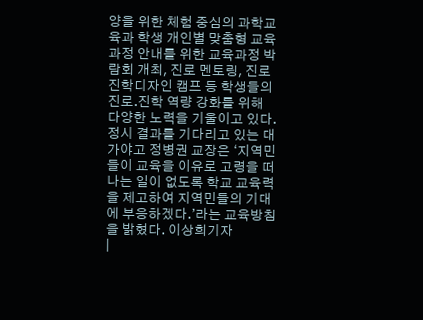양을 위한 체험 중심의 과학교육과 학생 개인별 맞춤형 교육과정 안내를 위한 교육과정 박람회 개최, 진로 멘토링, 진로진학디자인 캠프 등 학생들의 진로․진학 역량 강화를 위해 다양한 노력을 기울이고 있다.
정시 결과를 기다리고 있는 대가야고 정병권 교장은 ‘지역민들이 교육을 이유로 고령을 떠나는 일이 없도록 학교 교육력을 제고하여 지역민들의 기대에 부응하겠다.’라는 교육방침을 밝혔다. 이상희기자
|